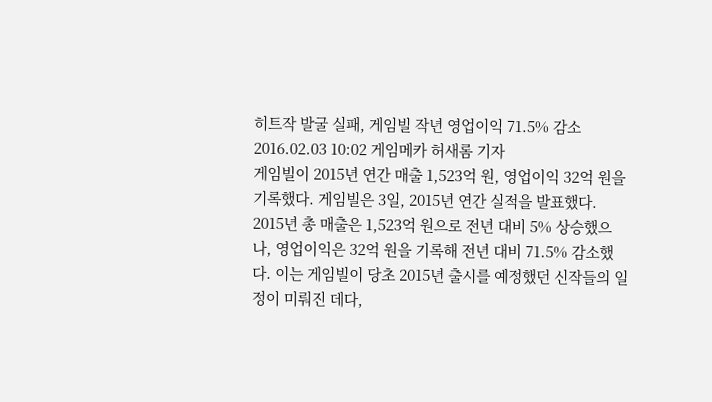히트작 발굴 실패, 게임빌 작년 영업이익 71.5% 감소
2016.02.03 10:02 게임메카 허새롬 기자
게임빌이 2015년 연간 매출 1,523억 원, 영업이익 32억 원을 기록했다. 게임빌은 3일, 2015년 연간 실적을 발표했다. 2015년 총 매출은 1,523억 원으로 전년 대비 5% 상승했으나, 영업이익은 32억 원을 기록해 전년 대비 71.5% 감소했다. 이는 게임빌이 당초 2015년 출시를 예정했던 신작들의 일정이 미뤄진 데다,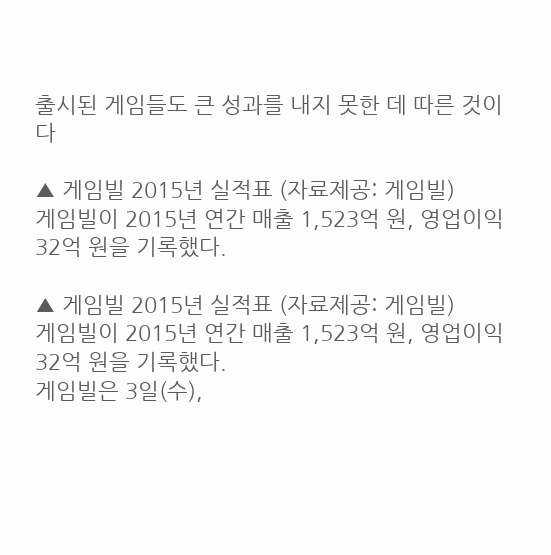출시된 게임들도 큰 성과를 내지 못한 데 따른 것이다

▲ 게임빌 2015년 실적표 (자료제공: 게임빌)
게임빌이 2015년 연간 매출 1,523억 원, 영업이익 32억 원을 기록했다.

▲ 게임빌 2015년 실적표 (자료제공: 게임빌)
게임빌이 2015년 연간 매출 1,523억 원, 영업이익 32억 원을 기록했다.
게임빌은 3일(수),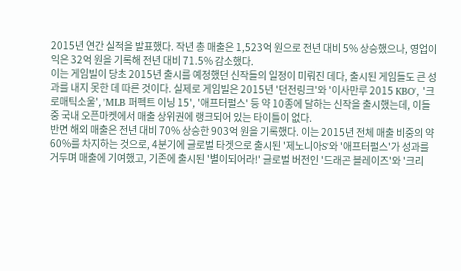2015년 연간 실적을 발표했다. 작년 총 매출은 1,523억 원으로 전년 대비 5% 상승했으나, 영업이익은 32억 원을 기록해 전년 대비 71.5% 감소했다.
이는 게임빌이 당초 2015년 출시를 예정했던 신작들의 일정이 미뤄진 데다, 출시된 게임들도 큰 성과를 내지 못한 데 따른 것이다. 실제로 게임빌은 2015년 '던전링크'와 '이사만루 2015 KBO', '크로매틱소울', 'MLB 퍼펙트 이닝 15', '애프터펄스' 등 약 10종에 달하는 신작을 출시했는데, 이들 중 국내 오픈마켓에서 매출 상위권에 랭크되어 있는 타이틀이 없다.
반면 해외 매출은 전년 대비 70% 상승한 903억 원을 기록했다. 이는 2015년 전체 매출 비중의 약 60%를 차지하는 것으로, 4분기에 글로벌 타겟으로 출시된 '제노니아S'와 '애프터펄스'가 성과를 거두며 매출에 기여했고, 기존에 출시된 '별이되어라!' 글로벌 버전인 '드래곤 블레이즈'와 '크리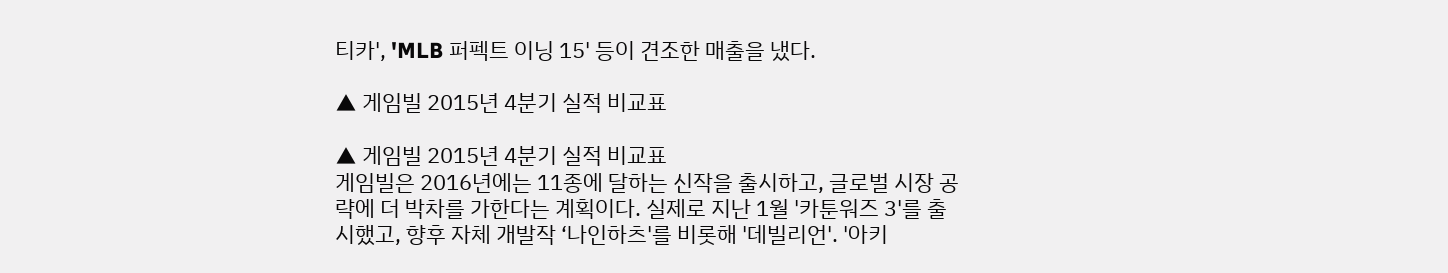티카', 'MLB 퍼펙트 이닝 15' 등이 견조한 매출을 냈다.

▲ 게임빌 2015년 4분기 실적 비교표

▲ 게임빌 2015년 4분기 실적 비교표
게임빌은 2016년에는 11종에 달하는 신작을 출시하고, 글로벌 시장 공략에 더 박차를 가한다는 계획이다. 실제로 지난 1월 '카툰워즈 3'를 출시했고, 향후 자체 개발작 ‘나인하츠'를 비롯해 '데빌리언'. '아키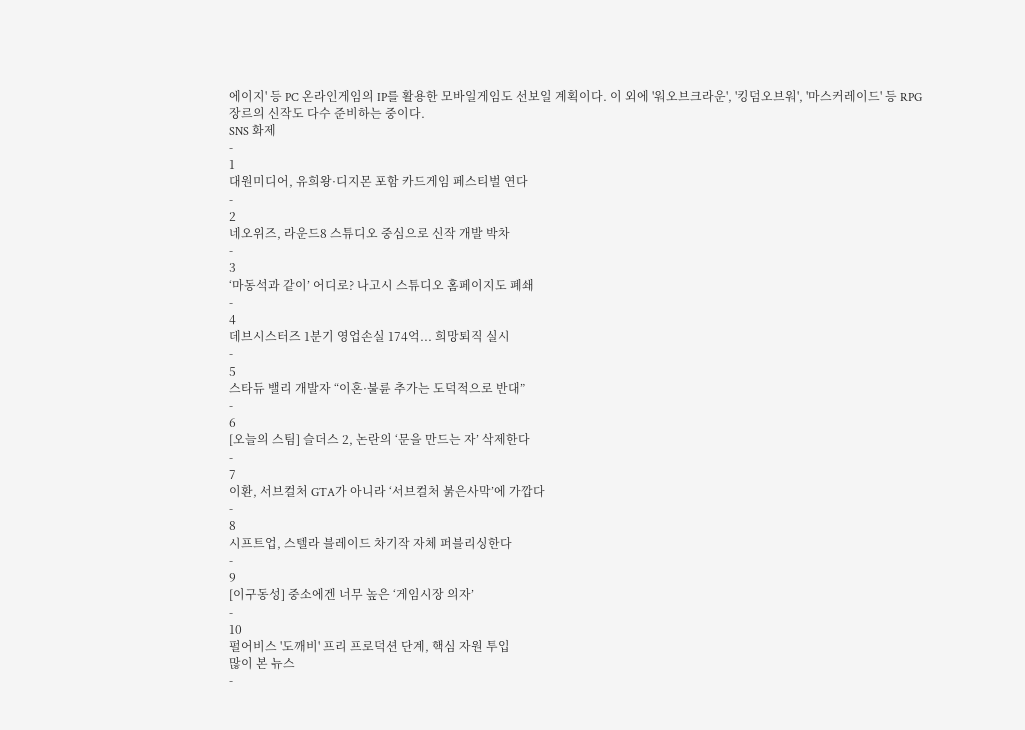에이지' 등 PC 온라인게임의 IP를 활용한 모바일게임도 선보일 계획이다. 이 외에 '워오브크라운', '킹덤오브워', '마스커레이드' 등 RPG 장르의 신작도 다수 준비하는 중이다.
SNS 화제
-
1
대원미디어, 유희왕·디지몬 포함 카드게임 페스티벌 연다
-
2
네오위즈, 라운드8 스튜디오 중심으로 신작 개발 박차
-
3
‘마동석과 같이’ 어디로? 나고시 스튜디오 홈페이지도 폐쇄
-
4
데브시스터즈 1분기 영업손실 174억... 희망퇴직 실시
-
5
스타듀 밸리 개발자 “이혼·불륜 추가는 도덕적으로 반대”
-
6
[오늘의 스팀] 슬더스 2, 논란의 ‘문을 만드는 자’ 삭제한다
-
7
이환, 서브컬처 GTA가 아니라 ‘서브컬처 붉은사막’에 가깝다
-
8
시프트업, 스텔라 블레이드 차기작 자체 퍼블리싱한다
-
9
[이구동성] 중소에겐 너무 높은 ‘게임시장 의자’
-
10
펄어비스 '도깨비' 프리 프로덕션 단계, 핵심 자원 투입
많이 본 뉴스
-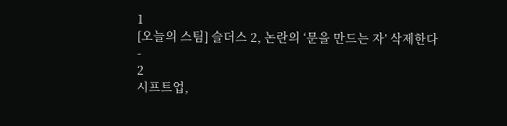1
[오늘의 스팀] 슬더스 2, 논란의 ‘문을 만드는 자’ 삭제한다
-
2
시프트업,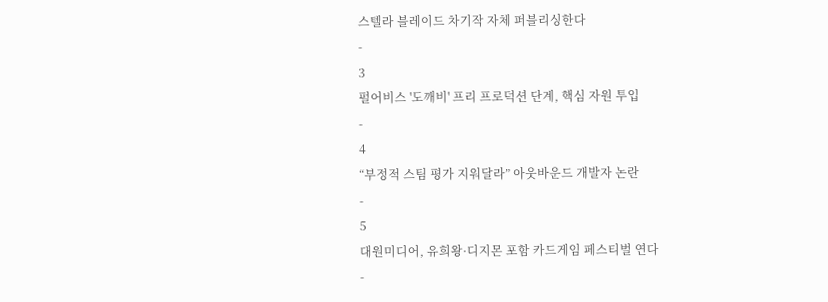스텔라 블레이드 차기작 자체 퍼블리싱한다
-
3
펄어비스 '도깨비' 프리 프로덕션 단계, 핵심 자원 투입
-
4
“부정적 스팀 평가 지워달라” 아웃바운드 개발자 논란
-
5
대원미디어, 유희왕·디지몬 포함 카드게임 페스티벌 연다
-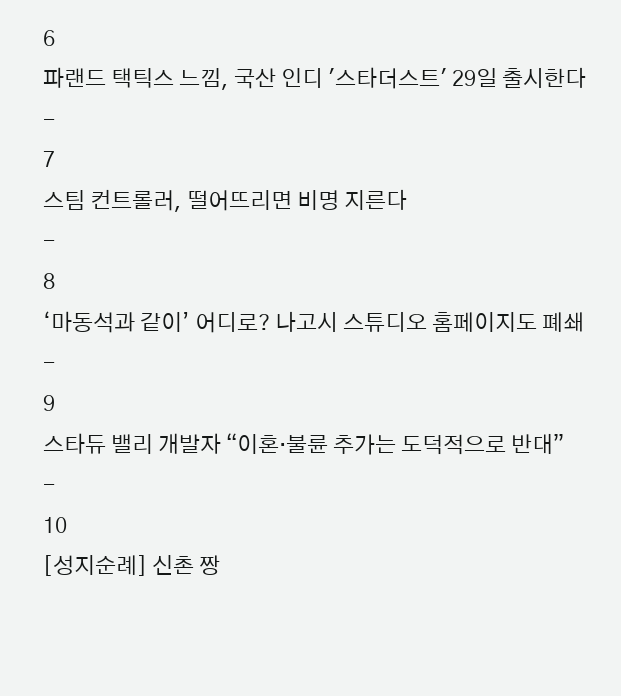6
파랜드 택틱스 느낌, 국산 인디 '스타더스트' 29일 출시한다
-
7
스팀 컨트롤러, 떨어뜨리면 비명 지른다
-
8
‘마동석과 같이’ 어디로? 나고시 스튜디오 홈페이지도 폐쇄
-
9
스타듀 밸리 개발자 “이혼·불륜 추가는 도덕적으로 반대”
-
10
[성지순례] 신촌 짱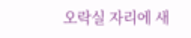오락실 자리에 새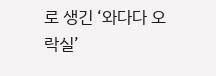로 생긴 ‘와다다 오락실’